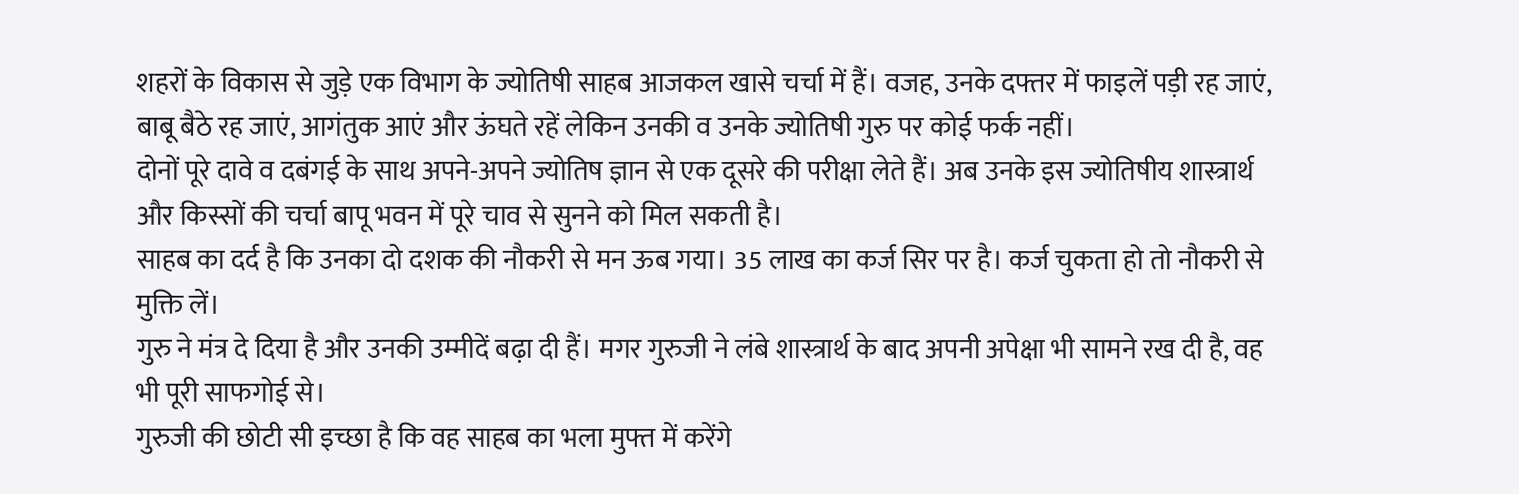शहरों के विकास से जुड़े एक विभाग के ज्योतिषी साहब आजकल खासे चर्चा में हैं। वजह, उनके दफ्तर में फाइलें पड़ी रह जाएं, बाबू बैठे रह जाएं, आगंतुक आएं और ऊंघते रहें लेकिन उनकी व उनके ज्योतिषी गुरु पर कोई फर्क नहीं।
दोनों पूरे दावे व दबंगई के साथ अपने-अपने ज्योतिष ज्ञान से एक दूसरे की परीक्षा लेते हैं। अब उनके इस ज्योतिषीय शास्त्रार्थ और किस्सों की चर्चा बापू भवन में पूरे चाव से सुनने को मिल सकती है।
साहब का दर्द है कि उनका दो दशक की नौकरी से मन ऊब गया। 35 लाख का कर्ज सिर पर है। कर्ज चुकता हो तो नौकरी से मुक्ति लें।
गुरु ने मंत्र दे दिया है और उनकी उम्मीदें बढ़ा दी हैं। मगर गुरुजी ने लंबे शास्त्रार्थ के बाद अपनी अपेक्षा भी सामने रख दी है, वह भी पूरी साफगोई से।
गुरुजी की छोटी सी इच्छा है कि वह साहब का भला मुफ्त में करेंगे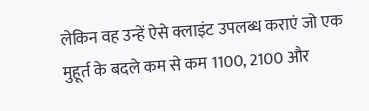लेकिन वह उन्हें ऐसे क्लाइंट उपलब्ध कराएं जो एक मुहूर्त के बदले कम से कम 1100, 2100 और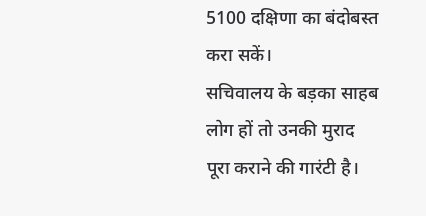5100 दक्षिणा का बंदोबस्त करा सकें।
सचिवालय के बड़का साहब लोग हों तो उनकी मुराद पूरा कराने की गारंटी है।